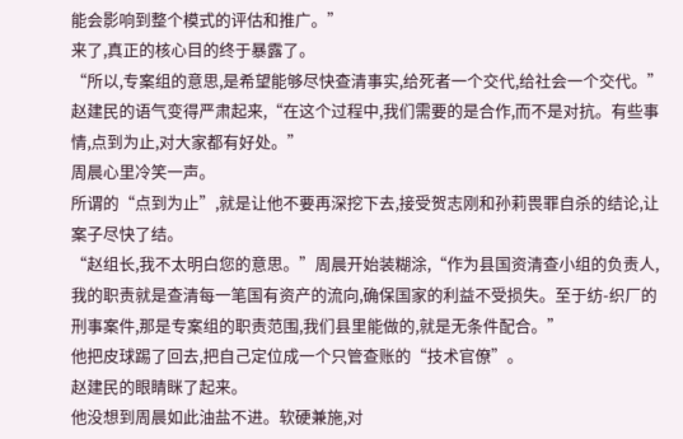能会影响到整个模式的评估和推广。”
来了,真正的核心目的终于暴露了。
“所以,专案组的意思,是希望能够尽快查清事实,给死者一个交代,给社会一个交代。”赵建民的语气变得严肃起来,“在这个过程中,我们需要的是合作,而不是对抗。有些事情,点到为止,对大家都有好处。”
周晨心里冷笑一声。
所谓的“点到为止”,就是让他不要再深挖下去,接受贺志刚和孙莉畏罪自杀的结论,让案子尽快了结。
“赵组长,我不太明白您的意思。”周晨开始装糊涂,“作为县国资清查小组的负责人,我的职责就是查清每一笔国有资产的流向,确保国家的利益不受损失。至于纺-织厂的刑事案件,那是专案组的职责范围,我们县里能做的,就是无条件配合。”
他把皮球踢了回去,把自己定位成一个只管查账的“技术官僚”。
赵建民的眼睛眯了起来。
他没想到周晨如此油盐不进。软硬兼施,对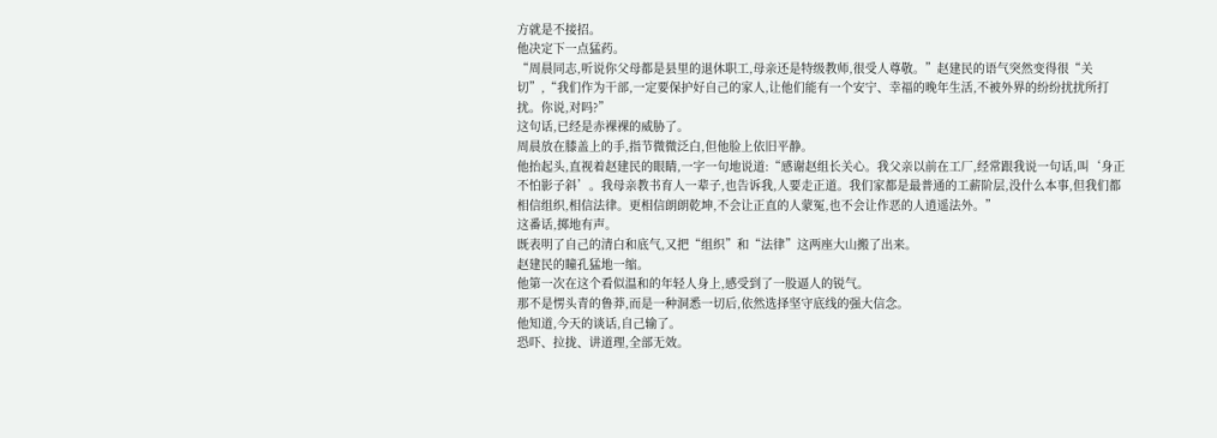方就是不接招。
他决定下一点猛药。
“周晨同志,听说你父母都是县里的退休职工,母亲还是特级教师,很受人尊敬。”赵建民的语气突然变得很“关切”,“我们作为干部,一定要保护好自己的家人,让他们能有一个安宁、幸福的晚年生活,不被外界的纷纷扰扰所打扰。你说,对吗?”
这句话,已经是赤裸裸的威胁了。
周晨放在膝盖上的手,指节微微泛白,但他脸上依旧平静。
他抬起头,直视着赵建民的眼睛,一字一句地说道:“感谢赵组长关心。我父亲以前在工厂,经常跟我说一句话,叫‘身正不怕影子斜’。我母亲教书育人一辈子,也告诉我,人要走正道。我们家都是最普通的工薪阶层,没什么本事,但我们都相信组织,相信法律。更相信朗朗乾坤,不会让正直的人蒙冤,也不会让作恶的人逍遥法外。”
这番话,掷地有声。
既表明了自己的清白和底气,又把“组织”和“法律”这两座大山搬了出来。
赵建民的瞳孔猛地一缩。
他第一次在这个看似温和的年轻人身上,感受到了一股逼人的锐气。
那不是愣头青的鲁莽,而是一种洞悉一切后,依然选择坚守底线的强大信念。
他知道,今天的谈话,自己输了。
恐吓、拉拢、讲道理,全部无效。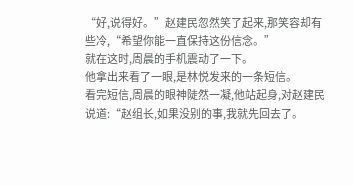“好,说得好。”赵建民忽然笑了起来,那笑容却有些冷,“希望你能一直保持这份信念。”
就在这时,周晨的手机震动了一下。
他拿出来看了一眼,是林悦发来的一条短信。
看完短信,周晨的眼神陡然一凝,他站起身,对赵建民说道:“赵组长,如果没别的事,我就先回去了。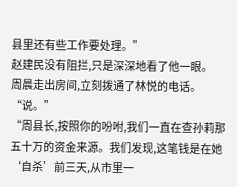县里还有些工作要处理。”
赵建民没有阻拦,只是深深地看了他一眼。
周晨走出房间,立刻拨通了林悦的电话。
“说。”
“周县长,按照你的吩咐,我们一直在查孙莉那五十万的资金来源。我们发现,这笔钱是在她‘自杀’前三天,从市里一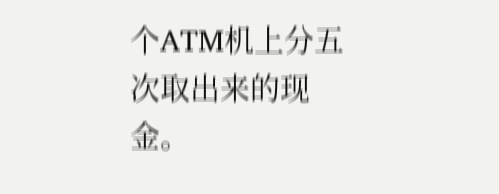个ATM机上分五次取出来的现金。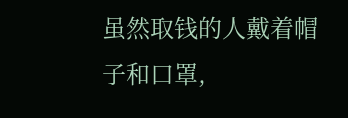虽然取钱的人戴着帽子和口罩,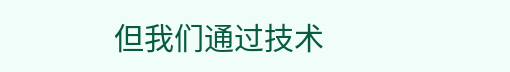但我们通过技术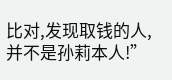比对,发现取钱的人,并不是孙莉本人!”